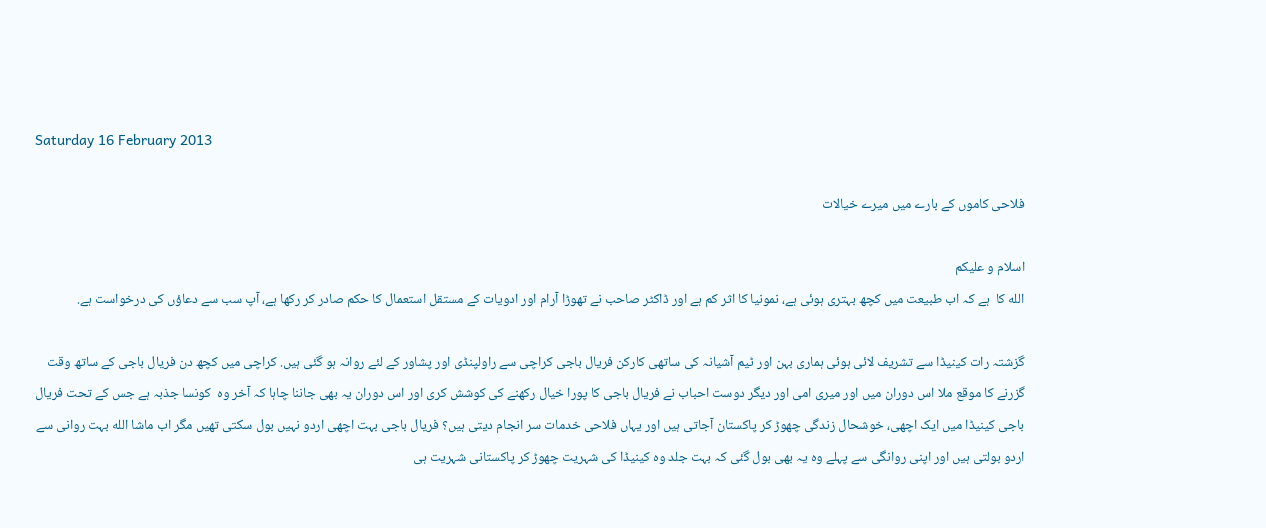Saturday 16 February 2013

فلاحی کاموں کے بارے میں میرے خیالات

اسلام و علیکم
الله کا  ہے کہ اب طبیعت میں کچھ بہتری ہوئی ہے، نمونیا کا اثر کم ہے اور ڈاکٹر صاحب نے تھوڑا آرام اور ادویات کے مستقل استعمال کا حکم صادر کر رکھا ہے، آپ سب سے دعاؤں کی درخواست ہے.

گزشتہ رات کینیڈا سے تشریف لائی ہوئی ہماری بہن اور ٹیم آشیانہ کی ساتھی کارکن فریال باجی کراچی سے راولپنڈی اور پشاور کے لئے روانہ ہو گئی ہیں. کراچی میں کچھ دن فریال باجی کے ساتھ وقت گزرنے کا موقع ملا اس دوران میں اور میری امی اور دیگر دوست احباب نے فریال باجی کا پورا خیال رکھنے کی کوشش کری اور اس دوران یہ بھی جاننا چاہا کہ آخر وہ  کونسا جذبہ ہے جس کے تحت فریال باجی کینیڈا میں ایک اچھی، خوشحال زندگی چھوڑ کر پاکستان آجاتی ہیں اور یہاں فلاحی خدمات سر انجام دیتی ہیں؟ فریال باجی بہت اچھی اردو نہیں بول سکتی تھیں مگر اب ماشا الله بہت روانی سے اردو بولتی ہیں اور اپنی روانگی سے پہلے وہ یہ بھی بول گئی کہ بہت جلد وہ کینیڈا کی شہریت چھوڑ کر پاکستانی شہریت ہی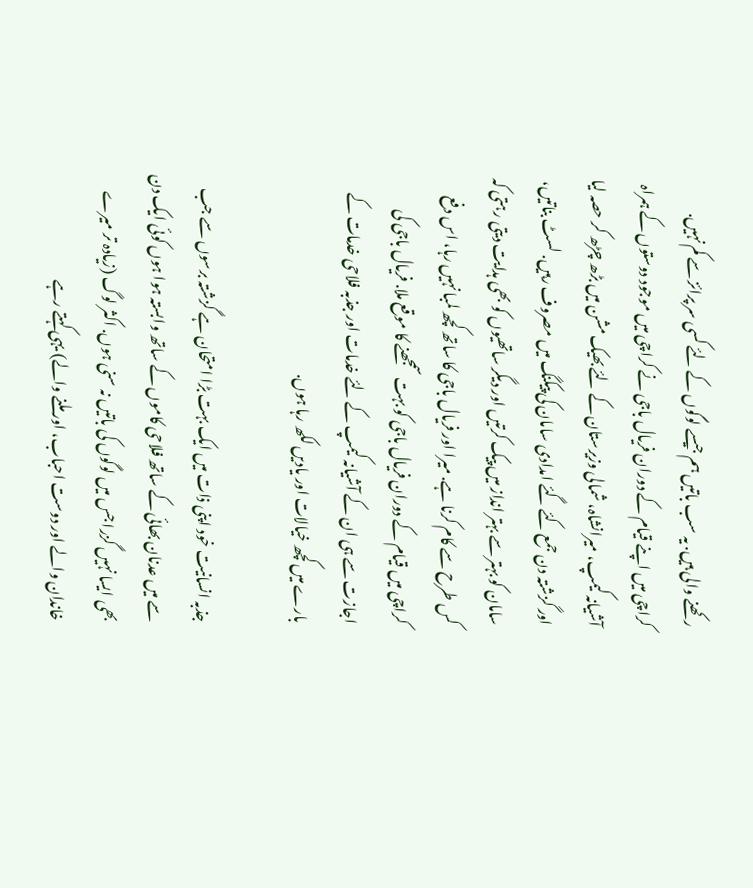رکھنے والی ہیں. یہ سب باتیں ہم جیسے لوگوں کے لئے کسی سر پرائز سے کم نہیں.
کراچی میں اپنے قیام کے دوران فریال باجی نے کراچی میں موجود دوستوں کے ہمراہ آشیانہ کیمپ، میرانشاہ، شمالی وزیرستان کے لئے بھیک مشن میں بڑھ چڑھ کر حصہ لیا اور گزشتہ دن جمع کئے گئے امدادی سامان کی پیکنگ میں مصروف رہیں. لسٹ بناتیں، سامان کو بہتر سے بہتر انداز میں پیک کرتیں اور دیگر ساتھیوں کو بھی ہدایت دیتی رہتی کہ کس طرح سے کام کرنا ہے. میرا اور فریال باجی کا ساتھ کچھ لمبا نہیں رہا، اس دفع کراچی میں قیام کے دوران فریال باجی کو بہت سمجھنے کا موقع ملا. فریال باجی کی اجازت سے ہی ان کے آشیانہ کیمپ کے لئے خدمات اور جذبہ فلاحی خدمات کے بارے میں کچھ خیالات اور یادیں لکھ رہا ہوں.

جذبہ انسانیت خود اپنی ذات میں ایک بہت بڑا امتحان ہے گزشتہ برسوں سے جب سے میں عدنان بھائی کے ساتھ فلاحی کاموں کے ساتھ وابستہ ہوا ہوں کوئی ایک دن بھی ایسا نہیں گزرا جس میں لوگوں کی باتیں نہ سنی ہوں. اکثر لوگ (زیادہ تر میرے خاندان والے اور دوست احباب، اور ملنے والے) یہی کہتے رہے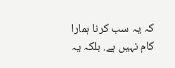کہ یہ سب کرنا ہمارا کام نہیں ہے. بلکہ یہ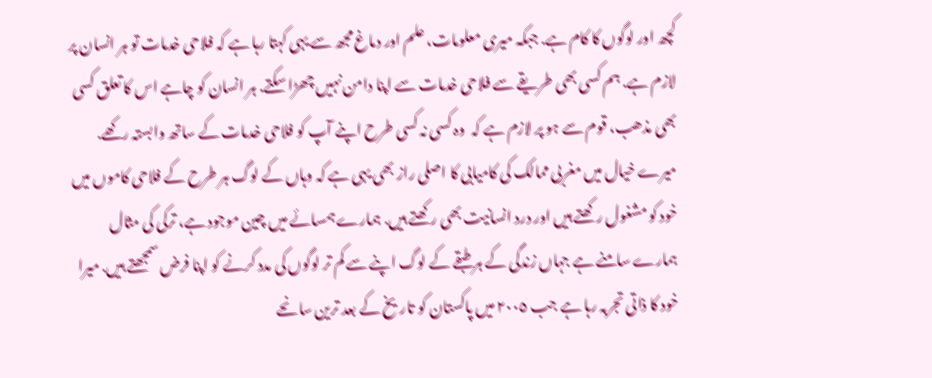کچھ اور لوگوں کا کام ہے. جبکہ میری معلومات، علم اور دماغ مجھ سے یہی کہتا رہا ہے کہ فلاحی خدمات تو ہر انسان پر لازم ہے. ہم کسی بھی طریقے سے فلاحی خدمات سے اپنا دامن نہیں چھڑا سکتے. ہر انسان کو چاہے اس کا تعلق کسی بھی مذھب، قوم سے ہو پر لازم ہے کہ  وہ کسی نہ کسی طرح اپنے آپ کو فلاحی خدمات کے ساتھ وابستہ رکھے. میرے خیال میں مغربی ممالک کی کامیابی کا اصلی راز بھی یہی ہے کہ وہاں کے لوگ ہر طرح کے فلاحی کاموں میں خود کو مشغول رکھتے ہیں اور درد انسانیت بھی رکھتے ہیں. ہمارے ہمسائے میں چین موجود ہے، ترکی کی مثال ہمارے سامنے ہے جہاں زندگی کے ہر طبقے کے لوگ اپنے سے کم تر لوگوں کی مدد کرنے کو اپنا فرض سمجھتے ہیں. میرا خود کا ذاتی تجربہ رہا ہے جب ٢٠٠٥ میں پاکستان کو تاریخ کے بعد ترین سانحے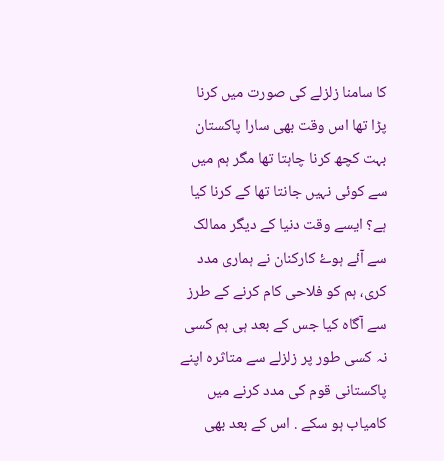کا سامنا زلزلے کی صورت میں کرنا پڑا تھا اس وقت بھی سارا پاکستان بہت کچھ کرنا چاہتا تھا مگر ہم میں سے کوئی نہیں جانتا تھا کے کرنا کیا ہے؟ ایسے وقت دنیا کے دیگر ممالک سے آئے ہوۓ کارکنان نے ہماری مدد کری، ہم کو فلاحی کام کرنے کے طرز سے آگاہ کیا جس کے بعد ہی ہم کسی نہ کسی طور پر زلزلے سے متاثرہ اپنے پاکستانی قوم کی مدد کرنے میں کامیاب ہو سکے . اس کے بعد بھی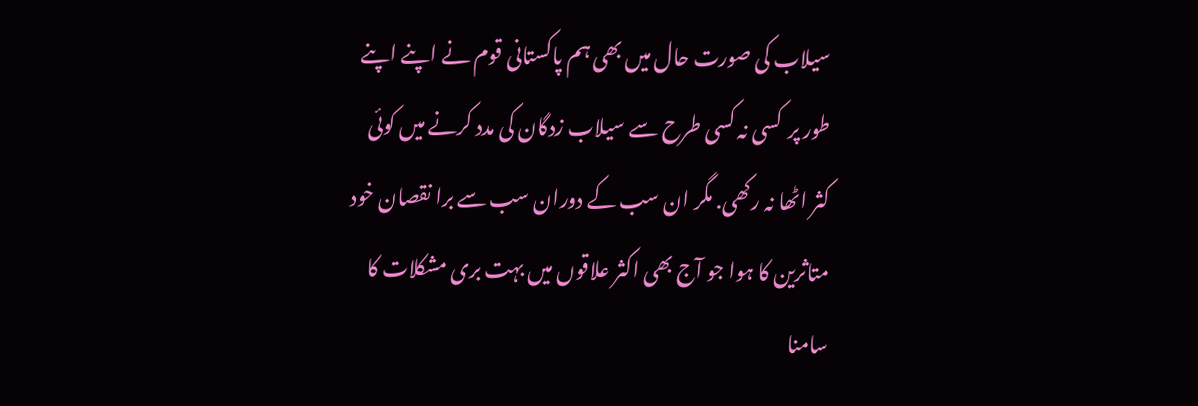سیلاب کی صورت حال میں بھی ہم پاکستانی قوم نے اپنے اپنے طور پر  کسی نہ کسی طرح سے سیلاب زدگان کی مدد کرنے میں کوئی کثر اٹھا نہ رکھی. مگر ان سب کے دوران سب سے برا نقصان خود متاثرین کا ہوا جو آج بھی اکثر علاقوں میں بہت بری مشکلات کا سامنا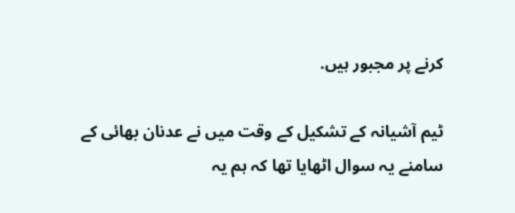کرنے پر مجبور ہیں.

ٹیم آشیانہ کے تشکیل کے وقت میں نے عدنان بھائی کے سامنے یہ سوال اٹھایا تھا کہ ہم یہ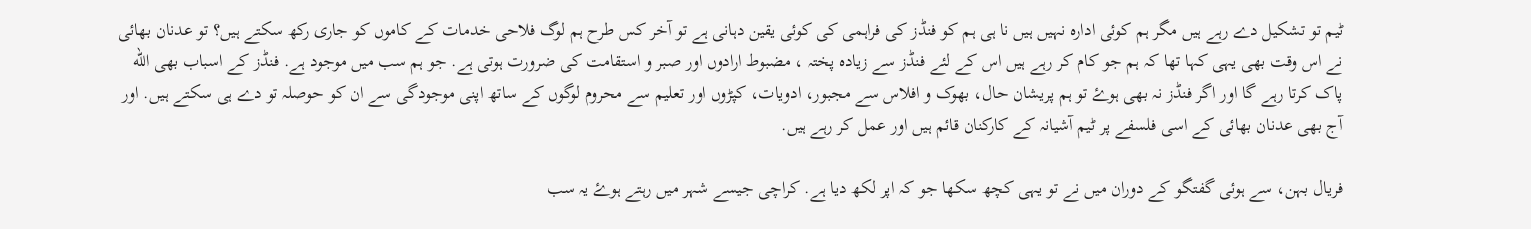ٹیم تو تشکیل دے رہے ہیں مگر ہم کوئی ادارہ نہیں ہیں نا ہی ہم کو فنڈز کی فراہمی کی کوئی یقین دہانی ہے تو آخر کس طرح ہم لوگ فلاحی خدمات کے کاموں کو جاری رکھ سکتے ہیں؟ تو عدنان بھائی نے اس وقت بھی یہی کہا تھا کہ ہم جو کام کر رہے ہیں اس کے لئے فنڈز سے زیادہ پختہ ، مضبوط ارادوں اور صبر و استقامت کی ضرورت ہوتی ہے. جو ہم سب میں موجود ہے. فنڈز کے اسباب بھی الله پاک کرتا رہے گا اور اگر فنڈز نہ بھی ہوۓ تو ہم پریشان حال، بھوک و افلاس سے مجبور، ادویات، کپڑوں اور تعلیم سے محروم لوگوں کے ساتھ اپنی موجودگی سے ان کو حوصلہ تو دے ہی سکتے ہیں. اور آج بھی عدنان بھائی کے اسی فلسفے پر ٹیم آشیانہ کے کارکنان قائم ہیں اور عمل کر رہے ہیں.

فریال بہن، سے ہوئی گفتگو کے دوران میں نے تو یہی کچھ سکھا جو کہ اپر لکھ دیا ہے. کراچی جیسے شہر میں رہتے ہوۓ یہ سب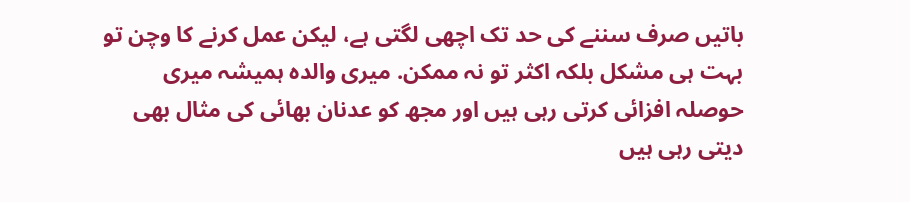باتیں صرف سننے کی حد تک اچھی لگتی ہے، لیکن عمل کرنے کا وچن تو بہت ہی مشکل بلکہ اکثر تو نہ ممکن. میری والدہ ہمیشہ میری حوصلہ افزائی کرتی رہی ہیں اور مجھ کو عدنان بھائی کی مثال بھی دیتی رہی ہیں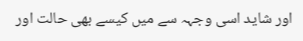اور شاید اسی وجہہ سے میں کیسے بھی حالت اور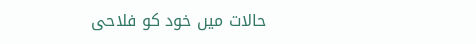حالات میں خود کو فلاحی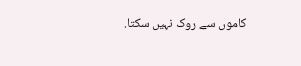کاموں سے روک نہیں سکتا.